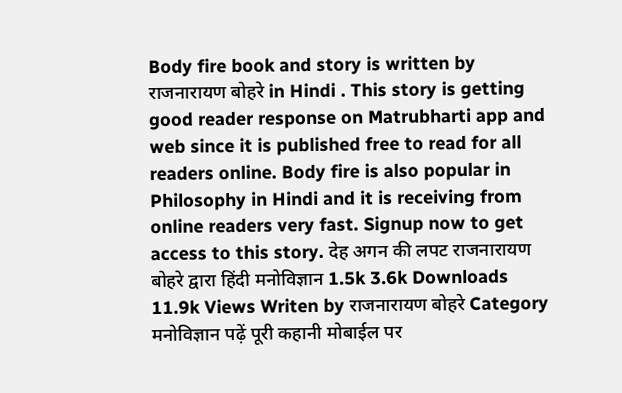Body fire book and story is written by राजनारायण बोहरे in Hindi . This story is getting good reader response on Matrubharti app and web since it is published free to read for all readers online. Body fire is also popular in Philosophy in Hindi and it is receiving from online readers very fast. Signup now to get access to this story. देह अगन की लपट राजनारायण बोहरे द्वारा हिंदी मनोविज्ञान 1.5k 3.6k Downloads 11.9k Views Writen by राजनारायण बोहरे Category मनोविज्ञान पढ़ें पूरी कहानी मोबाईल पर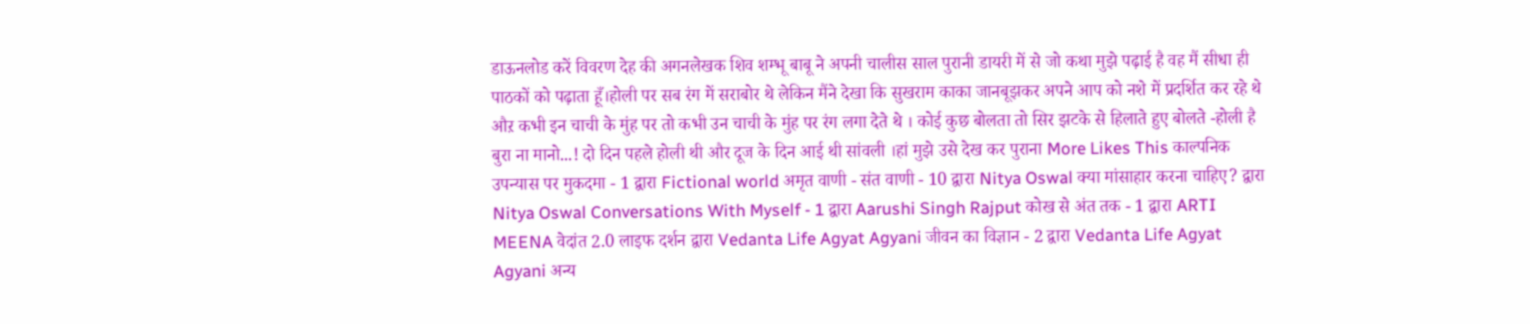डाऊनलोड करें विवरण देह की अगनलेखक शिव शम्भू बाबू ने अपनी चालीस साल पुरानी डायरी में से जो कथा मुझे पढ़ाई है वह मैं सीधा ही पाठकों को पढ़ाता हूँ।होली पर सब रंग में सराबोर थे लेकिन मैंने देखा कि सुखराम काका जानबूझकर अपने आप को नशे में प्रदर्शित कर रहे थे औऱ कभी इन चाची के मुंह पर तो कभी उन चाची के मुंह पर रंग लगा देते थे । कोई कुछ बोलता तो सिर झटके से हिलाते हुए बोलते -होली है बुरा ना मानो...! दो दिन पहले होली थी और दूज के दिन आई थी सांवली ।हां मुझे उसे देख कर पुराना More Likes This काल्पनिक उपन्यास पर मुकदमा - 1 द्वारा Fictional world अमृत वाणी - संत वाणी - 10 द्वारा Nitya Oswal क्या मांसाहार करना चाहिए? द्वारा Nitya Oswal Conversations With Myself - 1 द्वारा Aarushi Singh Rajput कोख से अंत तक - 1 द्वारा ARTI MEENA वेदांत 2.0 लाइफ दर्शन द्वारा Vedanta Life Agyat Agyani जीवन का विज्ञान - 2 द्वारा Vedanta Life Agyat Agyani अन्य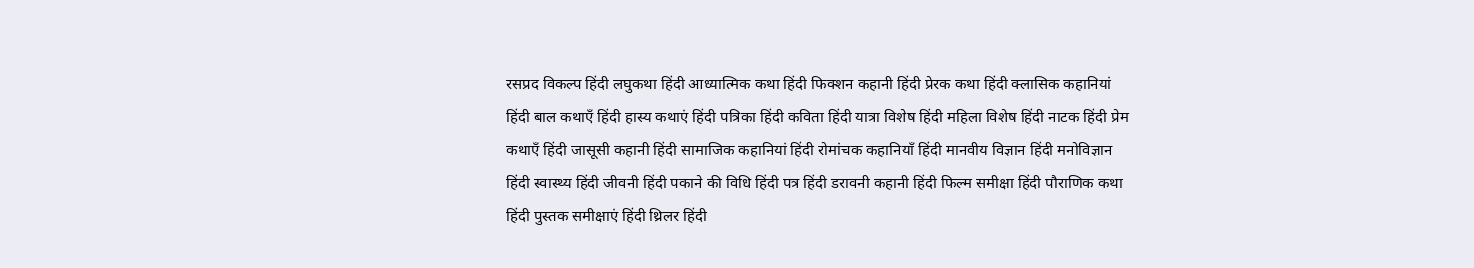रसप्रद विकल्प हिंदी लघुकथा हिंदी आध्यात्मिक कथा हिंदी फिक्शन कहानी हिंदी प्रेरक कथा हिंदी क्लासिक कहानियां हिंदी बाल कथाएँ हिंदी हास्य कथाएं हिंदी पत्रिका हिंदी कविता हिंदी यात्रा विशेष हिंदी महिला विशेष हिंदी नाटक हिंदी प्रेम कथाएँ हिंदी जासूसी कहानी हिंदी सामाजिक कहानियां हिंदी रोमांचक कहानियाँ हिंदी मानवीय विज्ञान हिंदी मनोविज्ञान हिंदी स्वास्थ्य हिंदी जीवनी हिंदी पकाने की विधि हिंदी पत्र हिंदी डरावनी कहानी हिंदी फिल्म समीक्षा हिंदी पौराणिक कथा हिंदी पुस्तक समीक्षाएं हिंदी थ्रिलर हिंदी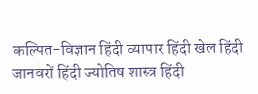कल्पित-विज्ञान हिंदी व्यापार हिंदी खेल हिंदी जानवरों हिंदी ज्योतिष शास्त्र हिंदी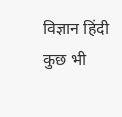विज्ञान हिंदी कुछ भी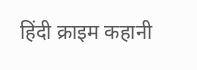हिंदी क्राइम कहानी